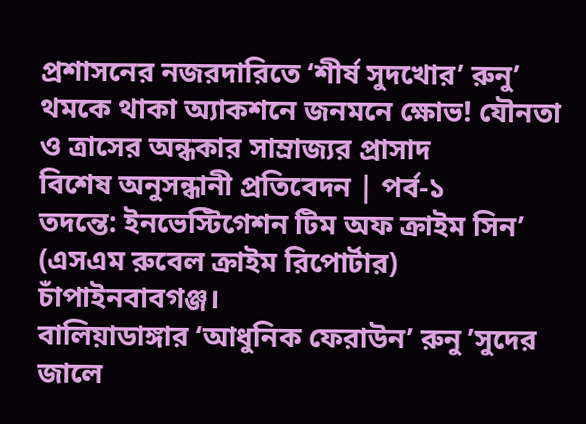প্রশাসনের নজরদারিতে ‘শীর্ষ সুদখোর’ রুনু’ থমকে থাকা অ্যাকশনে জনমনে ক্ষোভ! যৌনতা ও ত্রাসের অন্ধকার সাম্রাজ্যর প্রাসাদ
বিশেষ অনুসন্ধানী প্রতিবেদন | পর্ব-১
তদন্তে: ইনভেস্টিগেশন টিম অফ ক্রাইম সিন’ (এসএম রুবেল ক্রাইম রিপোর্টার) চাঁপাইনবাবগঞ্জ।
বালিয়াডাঙ্গার ‘আধুনিক ফেরাউন’ রুনু ’সুদের জালে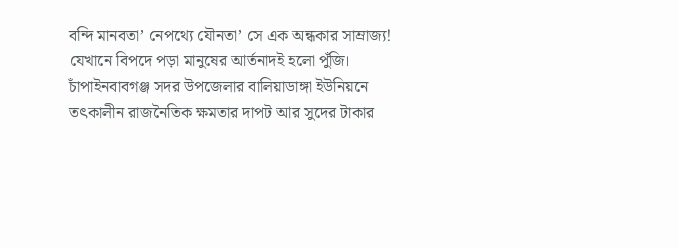বন্দি মানবতা’ নেপথ্যে যৌনতা’ সে এক অন্ধকার সাম্রাজ্য! যেখানে বিপদে পড়া মানুষের আর্তনাদই হলো পুঁজি। চাঁপাইনবাবগঞ্জ সদর উপজেলার বালিয়াডাঙ্গা ইউনিয়নে তৎকালীন রাজনৈতিক ক্ষমতার দাপট আর সুদের টাকার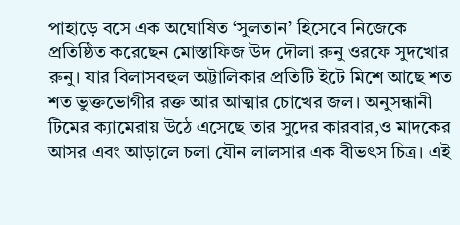পাহাড়ে বসে এক অঘোষিত ‘সুলতান’ হিসেবে নিজেকে প্রতিষ্ঠিত করেছেন মোস্তাফিজ উদ দৌলা রুনু ওরফে সুদখোর রুনু। যার বিলাসবহুল অট্টালিকার প্রতিটি ইটে মিশে আছে শত শত ভুক্তভোগীর রক্ত আর আত্মার চোখের জল। অনুসন্ধানী টিমের ক্যামেরায় উঠে এসেছে তার সুদের কারবার,ও মাদকের আসর এবং আড়ালে চলা যৌন লালসার এক বীভৎস চিত্র। এই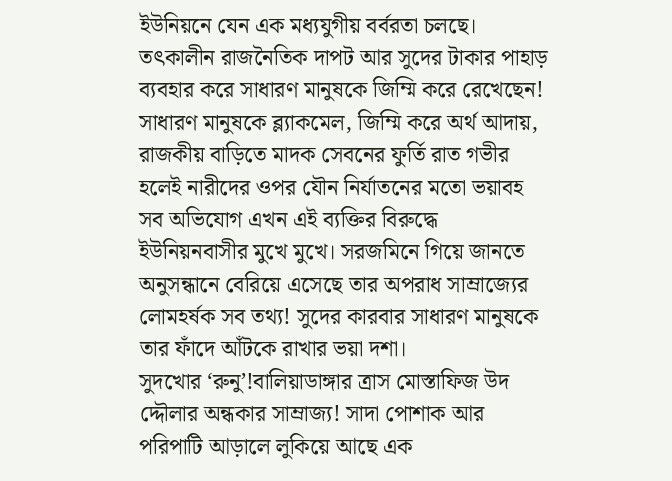ইউনিয়নে যেন এক মধ্যযুগীয় বর্বরতা চলছে। তৎকালীন রাজনৈতিক দাপট আর সুদের টাকার পাহাড় ব্যবহার করে সাধারণ মানুষকে জিম্মি করে রেখেছেন! সাধারণ মানুষকে ব্ল্যাকমেল, জিম্মি করে অর্থ আদায়, রাজকীয় বাড়িতে মাদক সেবনের ফুর্তি রাত গভীর হলেই নারীদের ওপর যৌন নির্যাতনের মতো ভয়াবহ সব অভিযোগ এখন এই ব্যক্তির বিরুদ্ধে ইউনিয়নবাসীর মুখে মুখে। সরজমিনে গিয়ে জানতে অনুসন্ধানে বেরিয়ে এসেছে তার অপরাধ সাম্রাজ্যের লোমহর্ষক সব তথ্য! সুদের কারবার সাধারণ মানুষকে তার ফাঁদে আঁটকে রাখার ভয়া দশা।
সুদখোর ‘রুনু’!বালিয়াডাঙ্গার ত্রাস মোস্তাফিজ উদ দ্দৌলার অন্ধকার সাম্রাজ্য! সাদা পোশাক আর পরিপাটি আড়ালে লুকিয়ে আছে এক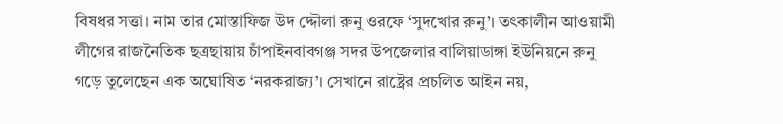বিষধর সত্তা। নাম তার মোস্তাফিজ উদ দ্দৌলা রুনু ওরফে ‘সুদখোর রুনু’। তৎকালীন আওয়ামী লীগের রাজনৈতিক ছত্রছায়ায় চাঁপাইনবাবগঞ্জ সদর উপজেলার বালিয়াডাঙ্গা ইউনিয়নে রুনু গড়ে তুলেছেন এক অঘোষিত ‘নরকরাজ্য’। সেখানে রাষ্ট্রের প্রচলিত আইন নয়,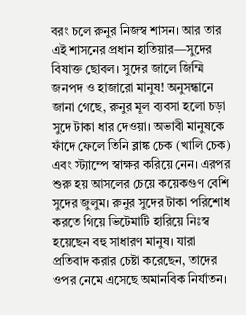বরং চলে রুনুর নিজস্ব শাসন। আর তার এই শাসনের প্রধান হাতিয়ার—সুদের বিষাক্ত ছোবল। সুদের জালে জিম্মি জনপদ ও হাজারো মানুষ! অনুসন্ধানে জানা গেছে, রুনুর মূল ব্যবসা হলো চড়া সুদে টাকা ধার দেওয়া। অভাবী মানুষকে ফাঁদে ফেলে তিনি ব্লাঙ্ক চেক (খালি চেক) এবং স্ট্যাম্পে স্বাক্ষর করিয়ে নেন। এরপর শুরু হয় আসলের চেয়ে কয়েকগুণ বেশি সুদের জুলুম। রুনুর সুদের টাকা পরিশোধ করতে গিয়ে ভিটেমাটি হারিয়ে নিঃস্ব হয়েছেন বহু সাধারণ মানুষ। যারা প্রতিবাদ করার চেষ্টা করেছেন, তাদের ওপর নেমে এসেছে অমানবিক নির্যাতন।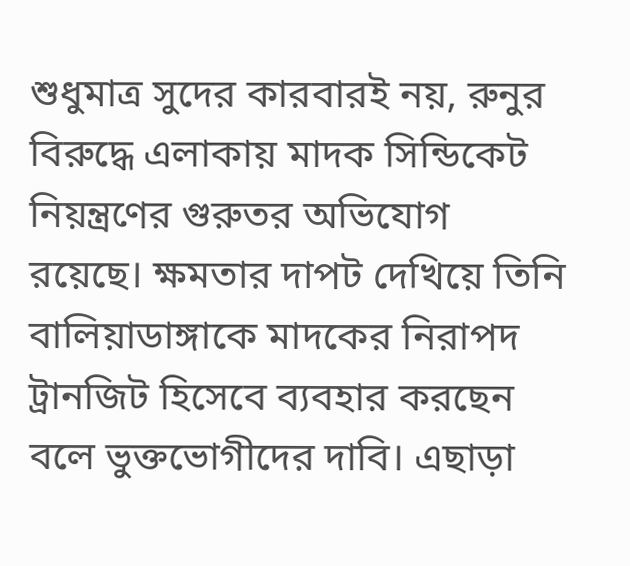শুধুমাত্র সুদের কারবারই নয়, রুনুর বিরুদ্ধে এলাকায় মাদক সিন্ডিকেট নিয়ন্ত্রণের গুরুতর অভিযোগ রয়েছে। ক্ষমতার দাপট দেখিয়ে তিনি বালিয়াডাঙ্গাকে মাদকের নিরাপদ ট্রানজিট হিসেবে ব্যবহার করছেন বলে ভুক্তভোগীদের দাবি। এছাড়া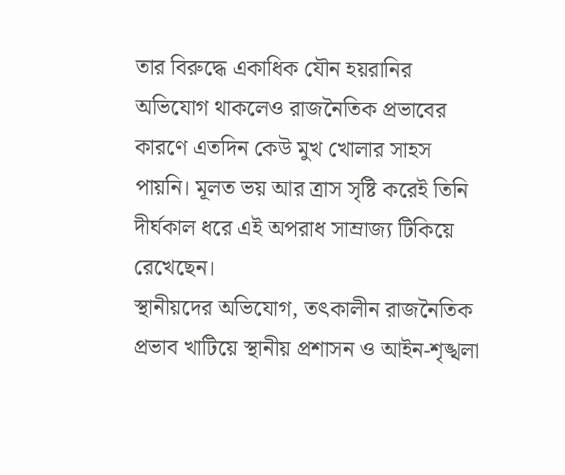তার বিরুদ্ধে একাধিক যৌন হয়রানির অভিযোগ থাকলেও রাজনৈতিক প্রভাবের কারণে এতদিন কেউ মুখ খোলার সাহস পায়নি। মূলত ভয় আর ত্রাস সৃষ্টি করেই তিনি দীর্ঘকাল ধরে এই অপরাধ সাম্রাজ্য টিকিয়ে রেখেছেন।
স্থানীয়দের অভিযোগ, তৎকালীন রাজনৈতিক প্রভাব খাটিয়ে স্থানীয় প্রশাসন ও আইন-শৃঙ্খলা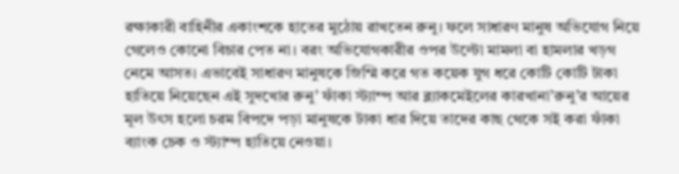রক্ষাকারী বাহিনীর একাংশকে হাতের মুঠোয় রাখতেন রুনু। ফলে সাধারণ মানুষ অভিযোগ নিয়ে গেলেও কোনো বিচার পেত না। বরং অভিযোগকারীর ওপর উল্টো মামলা বা হামলার খড়গ নেমে আসত। এভাবেই সাধারণ মানুষকে জিম্মি করে গত কয়েক যুগ ধরে কোটি কোটি টাকা হাতিয়ে নিয়েছেন এই সুদখোর রুনু’ ফাঁকা স্ট্যাম্প আর ব্ল্যাকমেইলের কারখানা’রুনু’র আয়ের মূল উৎস হলো চরম বিপদে পড়া মানুষকে টাকা ধার দিয়ে তাদের কাছ থেকে সই করা ফাঁকা ব্যাংক চেক ও স্ট্যাম্প হাতিয়ে নেওয়া।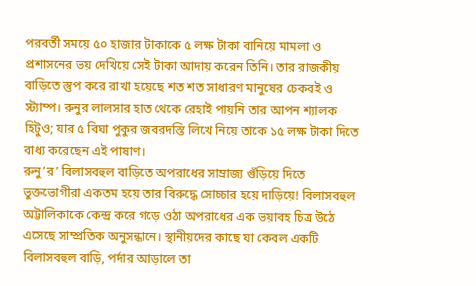পরবর্তী সময়ে ৫০ হাজার টাকাকে ৫ লক্ষ টাকা বানিয়ে মামলা ও প্রশাসনের ভয় দেখিয়ে সেই টাকা আদায় করেন তিনি। তার রাজকীয় বাড়িতে স্তুপ করে রাখা হয়েছে শত শত সাধারণ মানুষের চেকবই ও স্ট্যাম্প। রুনুর লালসার হাত থেকে রেহাই পায়নি তার আপন শ্যালক হিটুও; যার ৫ বিঘা পুকুর জবরদস্তি লিখে নিয়ে তাকে ১৫ লক্ষ টাকা দিতে বাধ্য করেছেন এই পাষাণ।
রুনু’র’ বিলাসবহুল বাড়িতে অপরাধের সাম্রাজ্য গুঁড়িয়ে দিতে ভুক্তভোগীরা একতম হয়ে তার বিরুদ্ধে সোচ্চার হয়ে দাড়িয়ে! বিলাসবহুল অট্টালিকাকে কেন্দ্র করে গড়ে ওঠা অপরাধের এক ভয়াবহ চিত্র উঠে এসেছে সাম্প্রতিক অনুসন্ধানে। স্থানীয়দের কাছে যা কেবল একটি বিলাসবহুল বাড়ি, পর্দার আড়ালে তা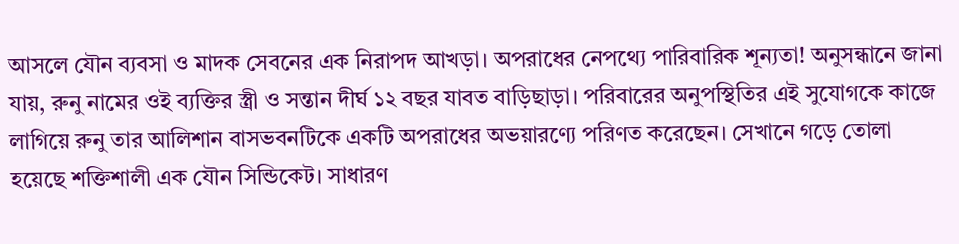আসলে যৌন ব্যবসা ও মাদক সেবনের এক নিরাপদ আখড়া। অপরাধের নেপথ্যে পারিবারিক শূন্যতা! অনুসন্ধানে জানা যায়, রুনু নামের ওই ব্যক্তির স্ত্রী ও সন্তান দীর্ঘ ১২ বছর যাবত বাড়িছাড়া। পরিবারের অনুপস্থিতির এই সুযোগকে কাজে লাগিয়ে রুনু তার আলিশান বাসভবনটিকে একটি অপরাধের অভয়ারণ্যে পরিণত করেছেন। সেখানে গড়ে তোলা হয়েছে শক্তিশালী এক যৌন সিন্ডিকেট। সাধারণ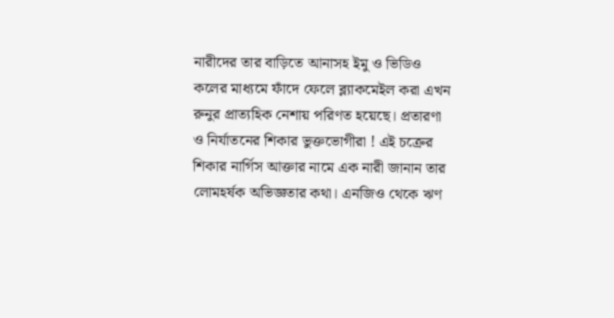নারীদের তার বাড়িতে আনাসহ ইমু ও ভিডিও কলের মাধ্যমে ফাঁদে ফেলে ব্ল্যাকমেইল করা এখন রুনুর প্রাত্যহিক নেশায় পরিণত হয়েছে। প্রতারণা ও নির্যাতনের শিকার ভুক্তভোগীরা ! এই চক্রের শিকার নার্গিস আক্তার নামে এক নারী জানান তার লোমহর্ষক অভিজ্ঞতার কথা। এনজিও থেকে ঋণ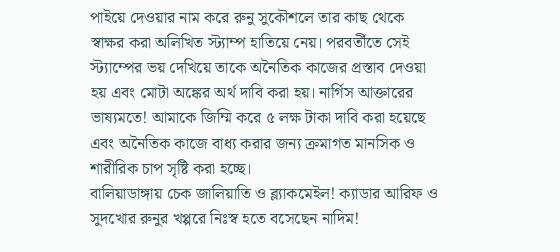পাইয়ে দেওয়ার নাম করে রুনু সুকৌশলে তার কাছ থেকে স্বাক্ষর করা অলিখিত স্ট্যাম্প হাতিয়ে নেয়। পরবর্তীতে সেই স্ট্যাম্পের ভয় দেখিয়ে তাকে অনৈতিক কাজের প্রস্তাব দেওয়া হয় এবং মোটা অঙ্কের অর্থ দাবি করা হয়। নার্গিস আক্তারের ভাষ্যমতে! আমাকে জিম্মি করে ৫ লক্ষ টাকা দাবি করা হয়েছে এবং অনৈতিক কাজে বাধ্য করার জন্য ক্রমাগত মানসিক ও শারীরিক চাপ সৃষ্টি করা হচ্ছে।
বালিয়াডাঙ্গায় চেক জালিয়াতি ও ব্ল্যাকমেইল! ক্যাডার আরিফ ও সুদখোর রুনুর খপ্পরে নিঃস্ব হতে বসেছেন নাদিম!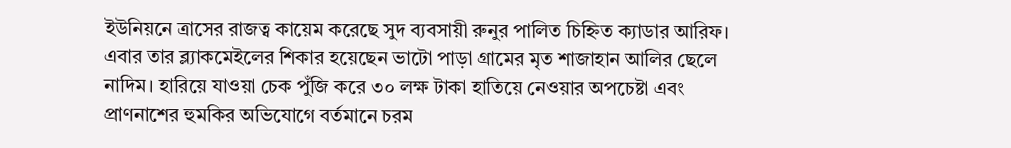ইউনিয়নে ত্রাসের রাজত্ব কায়েম করেছে সুদ ব্যবসায়ী রুনুর পালিত চিহ্নিত ক্যাডার আরিফ। এবার তার ব্ল্যাকমেইলের শিকার হয়েছেন ভাটো পাড়া গ্রামের মৃত শাজাহান আলির ছেলে নাদিম। হারিয়ে যাওয়া চেক পুঁজি করে ৩০ লক্ষ টাকা হাতিয়ে নেওয়ার অপচেষ্টা এবং প্রাণনাশের হুমকির অভিযোগে বর্তমানে চরম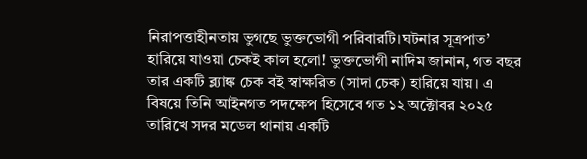নিরাপত্তাহীনতায় ভুগছে ভুক্তভোগী পরিবারটি।ঘটনার সূত্রপাত’ হারিয়ে যাওয়া চেকই কাল হলো! ভুক্তভোগী নাদিম জানান, গত বছর তার একটি ব্ল্যাঙ্ক চেক বই স্বাক্ষরিত (সাদা চেক) হারিয়ে যায়। এ বিষয়ে তিনি আইনগত পদক্ষেপ হিসেবে গত ১২ অক্টোবর ২০২৫ তারিখে সদর মডেল থানায় একটি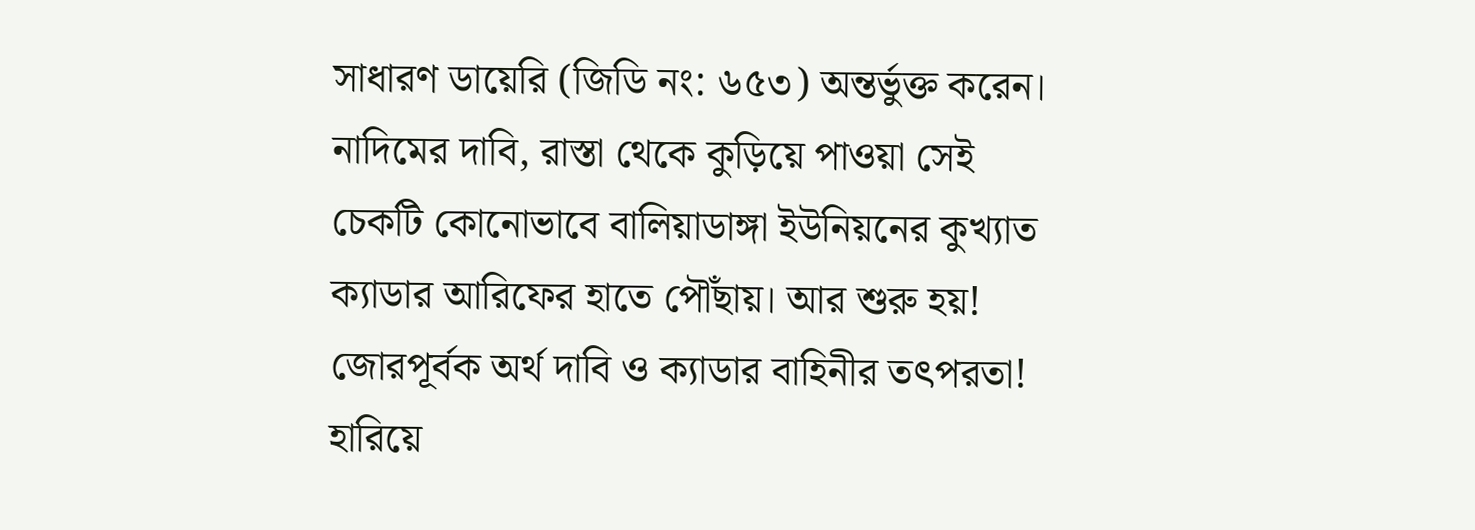সাধারণ ডায়েরি (জিডি নং: ৬৫৩) অন্তর্ভুক্ত করেন। নাদিমের দাবি, রাস্তা থেকে কুড়িয়ে পাওয়া সেই চেকটি কোনোভাবে বালিয়াডাঙ্গা ইউনিয়নের কুখ্যাত ক্যাডার আরিফের হাতে পৌঁছায়। আর শুরু হয়! জোরপূর্বক অর্থ দাবি ও ক্যাডার বাহিনীর তৎপরতা! হারিয়ে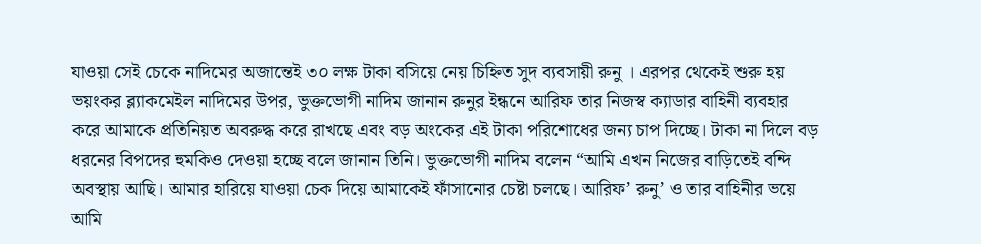যাওয়া সেই চেকে নাদিমের অজান্তেই ৩০ লক্ষ টাকা বসিয়ে নেয় চিহ্নিত সুদ ব্যবসায়ী রুনু । এরপর থেকেই শুরু হয় ভয়ংকর ব্ল্যাকমেইল নাদিমের উপর, ভুক্তভোগী নাদিম জানান রুনুর ইন্ধনে আরিফ তার নিজস্ব ক্যাডার বাহিনী ব্যবহার করে আমাকে প্রতিনিয়ত অবরুদ্ধ করে রাখছে এবং বড় অংকের এই টাকা পরিশোধের জন্য চাপ দিচ্ছে। টাকা না দিলে বড় ধরনের বিপদের হুমকিও দেওয়া হচ্ছে বলে জানান তিনি। ভুক্তভোগী নাদিম বলেন “আমি এখন নিজের বাড়িতেই বন্দি অবস্থায় আছি। আমার হারিয়ে যাওয়া চেক দিয়ে আমাকেই ফাঁসানোর চেষ্টা চলছে। আরিফ’ রুনু’ ও তার বাহিনীর ভয়ে আমি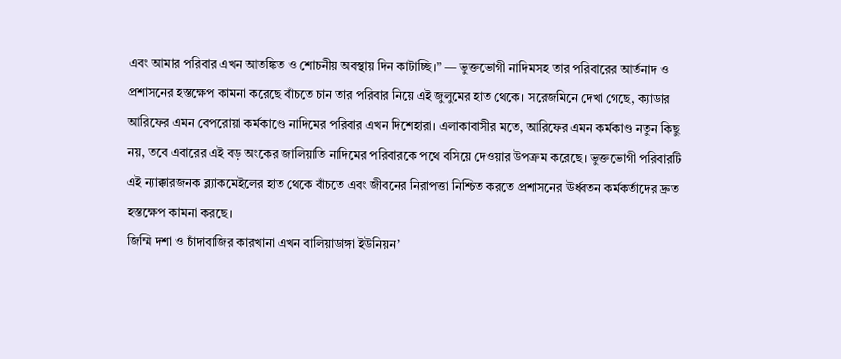এবং আমার পরিবার এখন আতঙ্কিত ও শোচনীয় অবস্থায় দিন কাটাচ্ছি।” — ভুক্তভোগী নাদিমসহ তার পরিবারের আর্তনাদ ও প্রশাসনের হস্তক্ষেপ কামনা করেছে বাঁচতে চান তার পরিবার নিয়ে এই জুলুমের হাত থেকে। সরেজমিনে দেখা গেছে, ক্যাডার আরিফের এমন বেপরোয়া কর্মকাণ্ডে নাদিমের পরিবার এখন দিশেহারা। এলাকাবাসীর মতে, আরিফের এমন কর্মকাণ্ড নতুন কিছু নয়, তবে এবারের এই বড় অংকের জালিয়াতি নাদিমের পরিবারকে পথে বসিয়ে দেওয়ার উপক্রম করেছে। ভুক্তভোগী পরিবারটি এই ন্যাক্কারজনক ব্ল্যাকমেইলের হাত থেকে বাঁচতে এবং জীবনের নিরাপত্তা নিশ্চিত করতে প্রশাসনের ঊর্ধ্বতন কর্মকর্তাদের দ্রুত হস্তক্ষেপ কামনা করছে।
জিম্মি দশা ও চাঁদাবাজির কারখানা এখন বালিয়াডাঙ্গা ইউনিয়ন’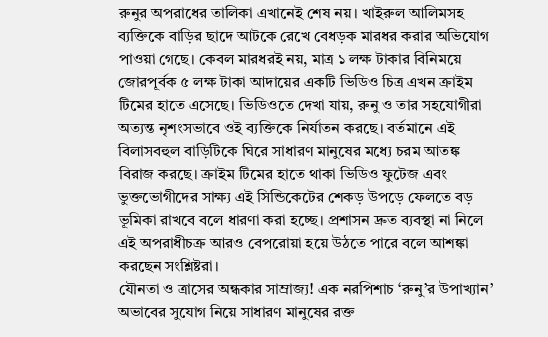রুনুর অপরাধের তালিকা এখানেই শেষ নয়। খাইরুল আলিমসহ ব্যক্তিকে বাড়ির ছাদে আটকে রেখে বেধড়ক মারধর করার অভিযোগ পাওয়া গেছে। কেবল মারধরই নয়, মাত্র ১ লক্ষ টাকার বিনিময়ে জোরপূর্বক ৫ লক্ষ টাকা আদায়ের একটি ভিডিও চিত্র এখন ক্রাইম টিমের হাতে এসেছে। ভিডিওতে দেখা যায়, রুনু ও তার সহযোগীরা অত্যন্ত নৃশংসভাবে ওই ব্যক্তিকে নির্যাতন করছে। বর্তমানে এই বিলাসবহুল বাড়িটিকে ঘিরে সাধারণ মানুষের মধ্যে চরম আতঙ্ক বিরাজ করছে। ক্রাইম টিমের হাতে থাকা ভিডিও ফুটেজ এবং ভুক্তভোগীদের সাক্ষ্য এই সিন্ডিকেটের শেকড় উপড়ে ফেলতে বড় ভূমিকা রাখবে বলে ধারণা করা হচ্ছে। প্রশাসন দ্রুত ব্যবস্থা না নিলে এই অপরাধীচক্র আরও বেপরোয়া হয়ে উঠতে পারে বলে আশঙ্কা করছেন সংশ্লিষ্টরা।
যৌনতা ও ত্রাসের অন্ধকার সাম্রাজ্য! এক নরপিশাচ ‘রুনু’র উপাখ্যান’ অভাবের সুযোগ নিয়ে সাধারণ মানুষের রক্ত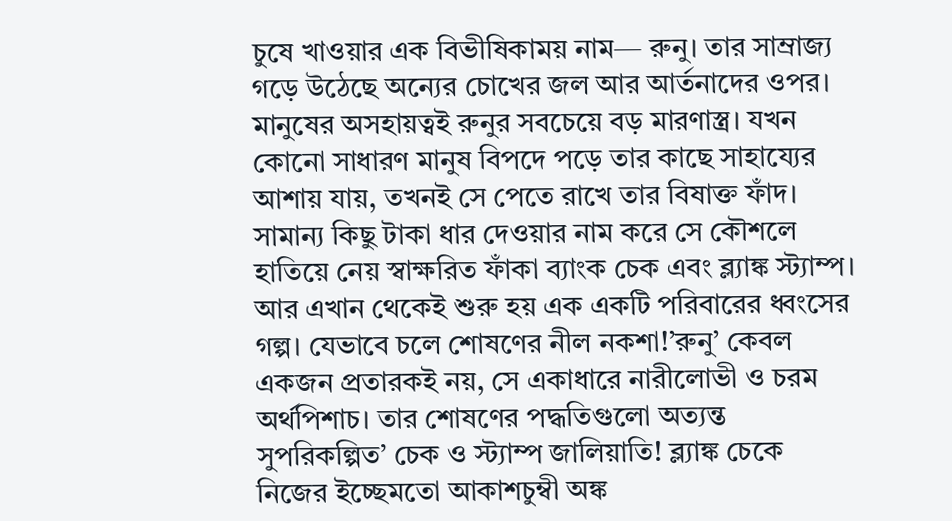চুষে খাওয়ার এক বিভীষিকাময় নাম— রুনু। তার সাম্রাজ্য গড়ে উঠেছে অন্যের চোখের জল আর আর্তনাদের ওপর। মানুষের অসহায়ত্বই রুনুর সবচেয়ে বড় মারণাস্ত্র। যখন কোনো সাধারণ মানুষ বিপদে পড়ে তার কাছে সাহায্যের আশায় যায়, তখনই সে পেতে রাখে তার বিষাক্ত ফাঁদ। সামান্য কিছু টাকা ধার দেওয়ার নাম করে সে কৌশলে হাতিয়ে নেয় স্বাক্ষরিত ফাঁকা ব্যাংক চেক এবং ব্ল্যাঙ্ক স্ট্যাম্প। আর এখান থেকেই শুরু হয় এক একটি পরিবারের ধ্বংসের গল্প। যেভাবে চলে শোষণের নীল নকশা!’রুনু’ কেবল একজন প্রতারকই নয়, সে একাধারে নারীলোভী ও চরম অর্থপিশাচ। তার শোষণের পদ্ধতিগুলো অত্যন্ত সুপরিকল্পিত’ চেক ও স্ট্যাম্প জালিয়াতি! ব্ল্যাঙ্ক চেকে নিজের ইচ্ছেমতো আকাশচুম্বী অঙ্ক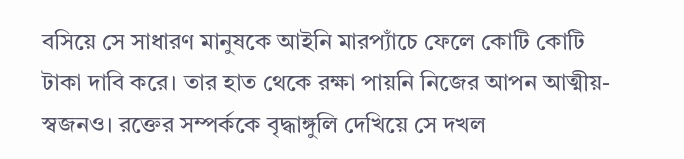বসিয়ে সে সাধারণ মানুষকে আইনি মারপ্যাঁচে ফেলে কোটি কোটি টাকা দাবি করে। তার হাত থেকে রক্ষা পায়নি নিজের আপন আত্মীয়-স্বজনও। রক্তের সম্পর্ককে বৃদ্ধাঙ্গুলি দেখিয়ে সে দখল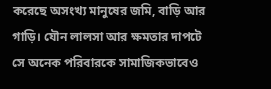করেছে অসংখ্য মানুষের জমি, বাড়ি আর গাড়ি। যৌন লালসা আর ক্ষমতার দাপটে সে অনেক পরিবারকে সামাজিকভাবেও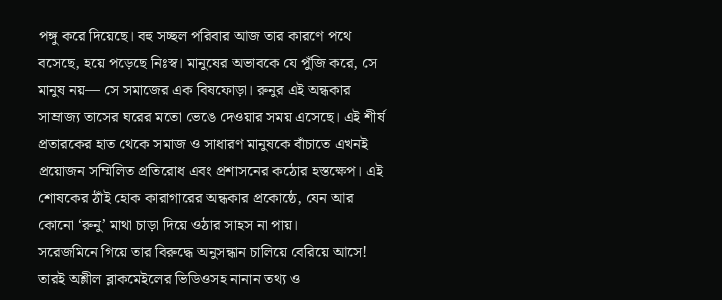পঙ্গু করে দিয়েছে। বহু সচ্ছল পরিবার আজ তার কারণে পথে বসেছে, হয়ে পড়েছে নিঃস্ব। মানুষের অভাবকে যে পুঁজি করে, সে মানুষ নয়— সে সমাজের এক বিষফোড়া। রুনুর এই অন্ধকার সাম্রাজ্য তাসের ঘরের মতো ভেঙে দেওয়ার সময় এসেছে। এই শীর্ষ প্রতারকের হাত থেকে সমাজ ও সাধারণ মানুষকে বাঁচাতে এখনই প্রয়োজন সম্মিলিত প্রতিরোধ এবং প্রশাসনের কঠোর হস্তক্ষেপ। এই শোষকের ঠাঁই হোক কারাগারের অন্ধকার প্রকোষ্ঠে, যেন আর কোনো ‘রুনু’ মাথা চাড়া দিয়ে ওঠার সাহস না পায়।
সরেজমিনে গিয়ে তার বিরুদ্ধে অনুসন্ধান চালিয়ে বেরিয়ে আসে! তারই অশ্লীল ব্লাকমেইলের ভিডিওসহ নানান তথ্য ও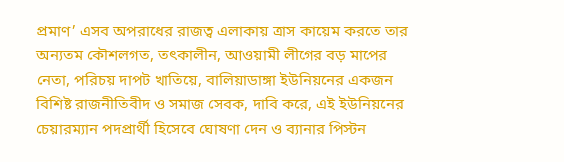প্রমাণ’ এসব অপরাধের রাজত্ব এলাকায় ত্রাস কায়েম করতে তার অন্যতম কৌশলগত, তৎকালীন, আওয়ামী লীগের বড় মাপের নেতা, পরিচয় দাপট খাতিয়ে, বালিয়াডাঙ্গা ইউনিয়নের একজন বিশিষ্ট রাজনীতিবীদ ও সমাজ সেবক, দাবি করে, এই ইউনিয়নের চেয়ারম্যান পদপ্রার্থী হিসেবে ঘোষণা দেন ও ব্যানার পিস্টন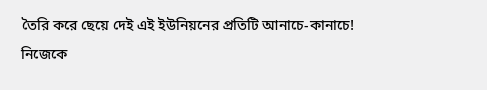তৈরি করে ছেয়ে দেই এই ইউনিয়নের প্রতিটি আনাচে-কানাচে! নিজেকে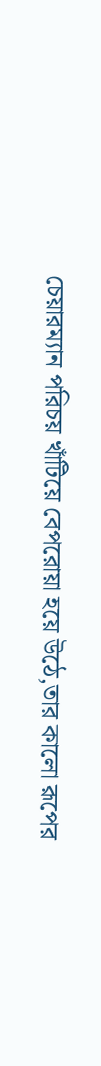চেয়ারম্যান পরিচয় খাঁটিয়ে বেপরোয়া হয়ে উঠে,তার কালো রূপের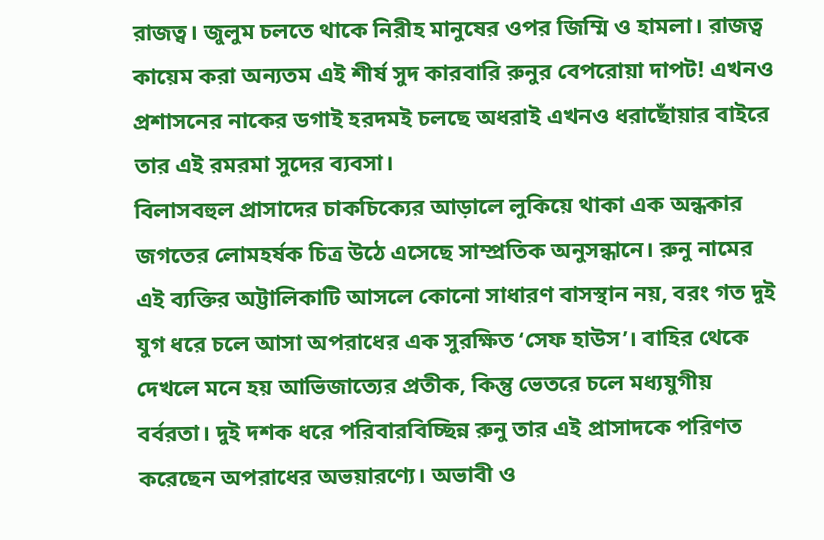রাজত্ব। জুলুম চলতে থাকে নিরীহ মানুষের ওপর জিম্মি ও হামলা। রাজত্ব কায়েম করা অন্যতম এই শীর্ষ সুদ কারবারি রুনুর বেপরোয়া দাপট! এখনও প্রশাসনের নাকের ডগাই হরদমই চলছে অধরাই এখনও ধরাছোঁয়ার বাইরে তার এই রমরমা সুদের ব্যবসা।
বিলাসবহুল প্রাসাদের চাকচিক্যের আড়ালে লুকিয়ে থাকা এক অন্ধকার জগতের লোমহর্ষক চিত্র উঠে এসেছে সাম্প্রতিক অনুসন্ধানে। রুনু নামের এই ব্যক্তির অট্টালিকাটি আসলে কোনো সাধারণ বাসস্থান নয়, বরং গত দুই যুগ ধরে চলে আসা অপরাধের এক সুরক্ষিত ‘সেফ হাউস’। বাহির থেকে দেখলে মনে হয় আভিজাত্যের প্রতীক, কিন্তু ভেতরে চলে মধ্যযুগীয় বর্বরতা। দুই দশক ধরে পরিবারবিচ্ছিন্ন রুনু তার এই প্রাসাদকে পরিণত করেছেন অপরাধের অভয়ারণ্যে। অভাবী ও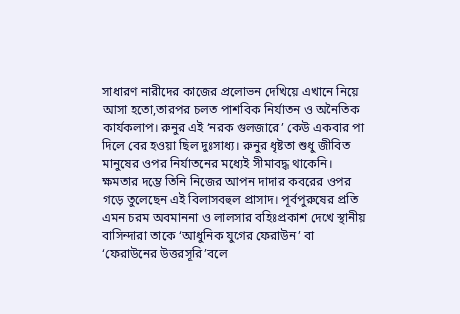সাধারণ নারীদের কাজের প্রলোভন দেখিয়ে এখানে নিয়ে আসা হতো,তারপর চলত পাশবিক নির্যাতন ও অনৈতিক কার্যকলাপ। রুনুর এই ‘নরক গুলজারে’ কেউ একবার পা দিলে বের হওয়া ছিল দুঃসাধ্য। রুনুর ধৃষ্টতা শুধু জীবিত মানুষের ওপর নির্যাতনের মধ্যেই সীমাবদ্ধ থাকেনি। ক্ষমতার দম্ভে তিনি নিজের আপন দাদার কবরের ওপর গড়ে তুলেছেন এই বিলাসবহুল প্রাসাদ। পূর্বপুরুষের প্রতি এমন চরম অবমাননা ও লালসার বহিঃপ্রকাশ দেখে স্থানীয় বাসিন্দারা তাকে ‘আধুনিক যুগের ফেরাউন’ বা ‘ফেরাউনের উত্তরসূরি’বলে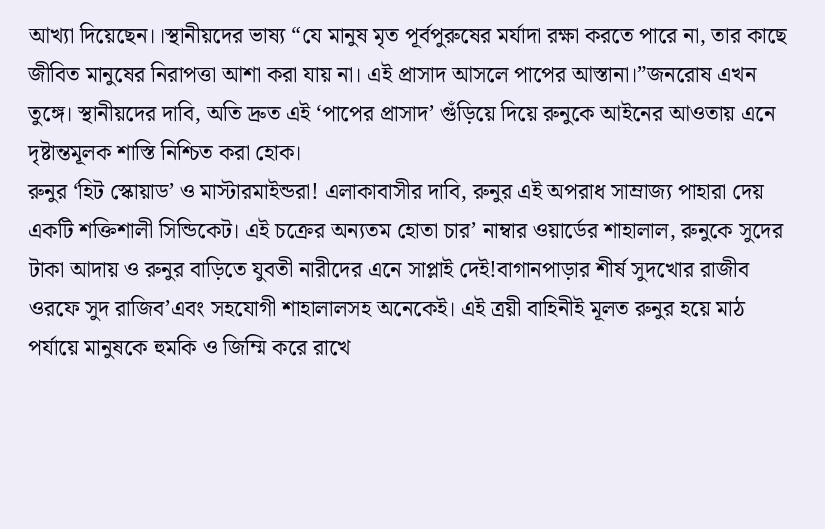আখ্যা দিয়েছেন।।স্থানীয়দের ভাষ্য “যে মানুষ মৃত পূর্বপুরুষের মর্যাদা রক্ষা করতে পারে না, তার কাছে জীবিত মানুষের নিরাপত্তা আশা করা যায় না। এই প্রাসাদ আসলে পাপের আস্তানা।”জনরোষ এখন তুঙ্গে। স্থানীয়দের দাবি, অতি দ্রুত এই ‘পাপের প্রাসাদ’ গুঁড়িয়ে দিয়ে রুনুকে আইনের আওতায় এনে দৃষ্টান্তমূলক শাস্তি নিশ্চিত করা হোক।
রুনুর ‘হিট স্কোয়াড’ ও মাস্টারমাইন্ডরা! এলাকাবাসীর দাবি, রুনুর এই অপরাধ সাম্রাজ্য পাহারা দেয় একটি শক্তিশালী সিন্ডিকেট। এই চক্রের অন্যতম হোতা চার’ নাম্বার ওয়ার্ডের শাহালাল, রুনুকে সুদের টাকা আদায় ও রুনুর বাড়িতে যুবতী নারীদের এনে সাপ্লাই দেই!বাগানপাড়ার শীর্ষ সুদখোর রাজীব ওরফে সুদ রাজিব’এবং সহযোগী শাহালালসহ অনেকেই। এই ত্রয়ী বাহিনীই মূলত রুনুর হয়ে মাঠ পর্যায়ে মানুষকে হুমকি ও জিম্মি করে রাখে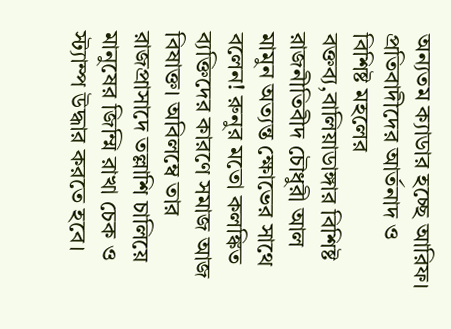অন্যতম ক্যাডার হচ্ছে আরিফ। প্রতিবাদীদের আর্তনাদ ও বিশিষ্ট মহলের বক্তব্য,বালিয়াডাঙ্গার বিশিষ্ট রাজনীতিবীদ চৌধুরী আল মামুন অত্যন্ত ক্ষোভের সাথে বলেন! রুনুর মতো কলঙ্কিত ব্যক্তিদের কারণে সমাজ আজ বিষাক্ত। অবিলম্বে তার রাজপ্রাসাদে তল্লাশি চালিয়ে মানুষের জিম্মি রাখা চেক ও স্ট্যাম্প উদ্ধার করতে হবে।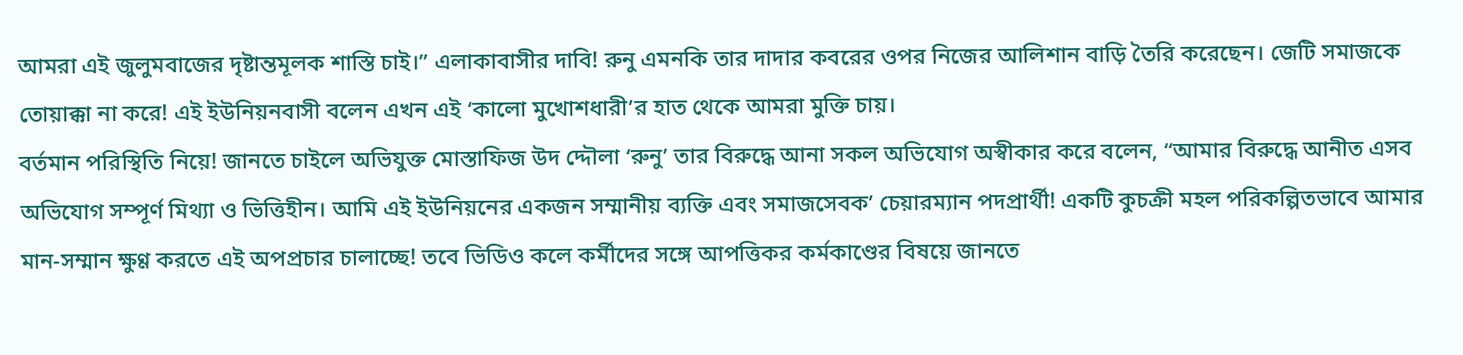আমরা এই জুলুমবাজের দৃষ্টান্তমূলক শাস্তি চাই।” এলাকাবাসীর দাবি! রুনু এমনকি তার দাদার কবরের ওপর নিজের আলিশান বাড়ি তৈরি করেছেন। জেটি সমাজকে তোয়াক্কা না করে! এই ইউনিয়নবাসী বলেন এখন এই ‘কালো মুখোশধারী’র হাত থেকে আমরা মুক্তি চায়।
বর্তমান পরিস্থিতি নিয়ে! জানতে চাইলে অভিযুক্ত মোস্তাফিজ উদ দ্দৌলা ‘রুনু’ তার বিরুদ্ধে আনা সকল অভিযোগ অস্বীকার করে বলেন, “আমার বিরুদ্ধে আনীত এসব অভিযোগ সম্পূর্ণ মিথ্যা ও ভিত্তিহীন। আমি এই ইউনিয়নের একজন সম্মানীয় ব্যক্তি এবং সমাজসেবক’ চেয়ারম্যান পদপ্রার্থী! একটি কুচক্রী মহল পরিকল্পিতভাবে আমার মান-সম্মান ক্ষুণ্ণ করতে এই অপপ্রচার চালাচ্ছে! তবে ভিডিও কলে কর্মীদের সঙ্গে আপত্তিকর কর্মকাণ্ডের বিষয়ে জানতে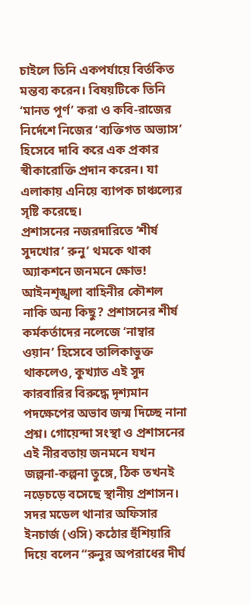চাইলে তিনি একপর্যায়ে বির্তকিত মন্তব্য করেন। বিষয়টিকে তিনি ‘মানত পূর্ণ’ করা ও কবি-রাজের নির্দেশে নিজের ‘ব্যক্তিগত অভ্যাস’ হিসেবে দাবি করে এক প্রকার স্বীকারোক্তি প্রদান করেন। যা এলাকায় এনিয়ে ব্যাপক চাঞ্চল্যের সৃষ্টি করেছে।
প্রশাসনের নজরদারিতে ‘শীর্ষ সুদখোর’ রুনু’ থমকে থাকা অ্যাকশনে জনমনে ক্ষোভ! আইনশৃঙ্খলা বাহিনীর কৌশল নাকি অন্য কিছু? প্রশাসনের শীর্ষ কর্মকর্তাদের নলেজে ‘নাম্বার ওয়ান’ হিসেবে তালিকাভুক্ত থাকলেও, কুখ্যাত এই সুদ কারবারির বিরুদ্ধে দৃশ্যমান পদক্ষেপের অভাব জন্ম দিচ্ছে নানা প্রশ্ন। গোয়েন্দা সংস্থা ও প্রশাসনের এই নীরবতায় জনমনে যখন জল্পনা-কল্পনা তুঙ্গে, ঠিক তখনই নড়েচড়ে বসেছে স্থানীয় প্রশাসন। সদর মডেল থানার অফিসার ইনচার্জ (ওসি) কঠোর হুঁশিয়ারি দিয়ে বলেন “রুনুর অপরাধের দীর্ঘ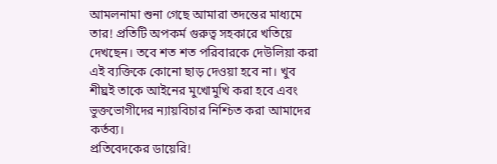আমলনামা শুনা গেছে আমারা তদন্তের মাধ্যমে তার! প্রতিটি অপকর্ম গুরুত্ব সহকারে খতিয়ে দেখছেন। তবে শত শত পরিবারকে দেউলিয়া করা এই ব্যক্তিকে কোনো ছাড় দেওয়া হবে না। খুব শীঘ্রই তাকে আইনের মুখোমুখি করা হবে এবং ভুক্তভোগীদের ন্যায়বিচার নিশ্চিত করা আমাদের কর্তব্য।
প্রতিবেদকের ডায়েরি!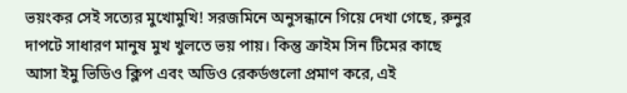ভয়ংকর সেই সত্যের মুখোমুখি! সরজমিনে অনুসন্ধানে গিয়ে দেখা গেছে, রুনুর দাপটে সাধারণ মানুষ মুখ খুলতে ভয় পায়। কিন্তু ক্রাইম সিন টিমের কাছে আসা ইমু ভিডিও ক্লিপ এবং অডিও রেকর্ডগুলো প্রমাণ করে, এই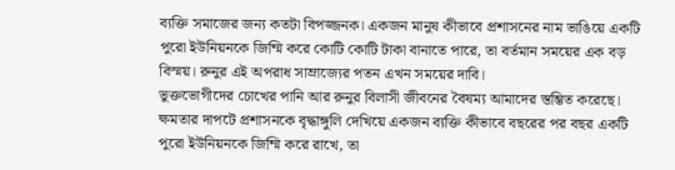ব্যক্তি সমাজের জন্য কতটা বিপজ্জনক। একজন মানুষ কীভাবে প্রশাসনের নাম ভাঙিয়ে একটি পুরো ইউনিয়নকে জিম্মি করে কোটি কোটি টাকা বানাতে পারে, তা বর্তমান সময়ের এক বড় বিস্ময়। রুনুর এই অপরাধ সাম্রাজ্যের পতন এখন সময়ের দাবি।
ভুক্তভোগীদের চোখের পানি আর রুনুর বিলাসী জীবনের বৈষম্য আমাদের স্তম্ভিত করেছে। ক্ষমতার দাপটে প্রশাসনকে বৃদ্ধাঙ্গুলি দেখিয়ে একজন ব্যক্তি কীভাবে বছরের পর বছর একটি পুরো ইউনিয়নকে জিম্মি করে রাখে, তা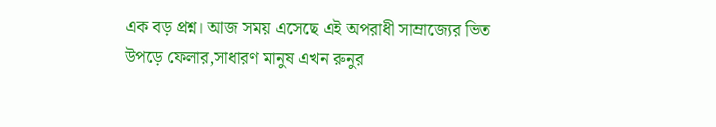এক বড় প্রশ্ন। আজ সময় এসেছে এই অপরাধী সাম্রাজ্যের ভিত উপড়ে ফেলার,সাধারণ মানুষ এখন রুনুর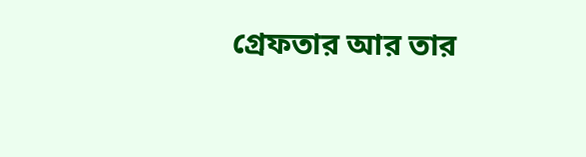গ্রেফতার আর তার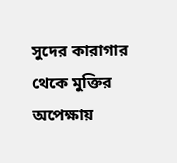সুদের কারাগার থেকে মুক্তির অপেক্ষায়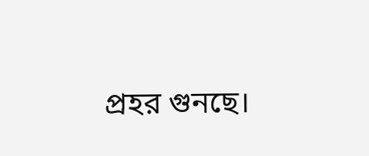প্রহর গুনছে।